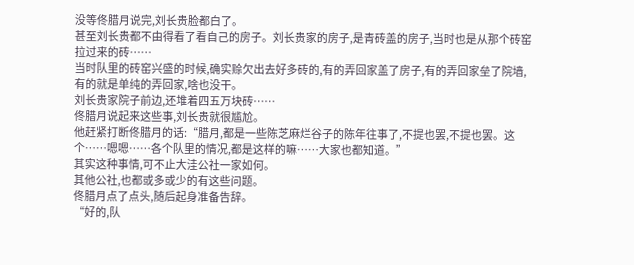没等佟腊月说完,刘长贵脸都白了。
甚至刘长贵都不由得看了看自己的房子。刘长贵家的房子,是青砖盖的房子,当时也是从那个砖窑拉过来的砖……
当时队里的砖窑兴盛的时候,确实赊欠出去好多砖的,有的弄回家盖了房子,有的弄回家垒了院墙,有的就是单纯的弄回家,啥也没干。
刘长贵家院子前边,还堆着四五万块砖……
佟腊月说起来这些事,刘长贵就很尴尬。
他赶紧打断佟腊月的话:“腊月,都是一些陈芝麻烂谷子的陈年往事了,不提也罢,不提也罢。这个……嗯嗯……各个队里的情况,都是这样的嘛……大家也都知道。”
其实这种事情,可不止大洼公社一家如何。
其他公社,也都或多或少的有这些问题。
佟腊月点了点头,随后起身准备告辞。
“好的,队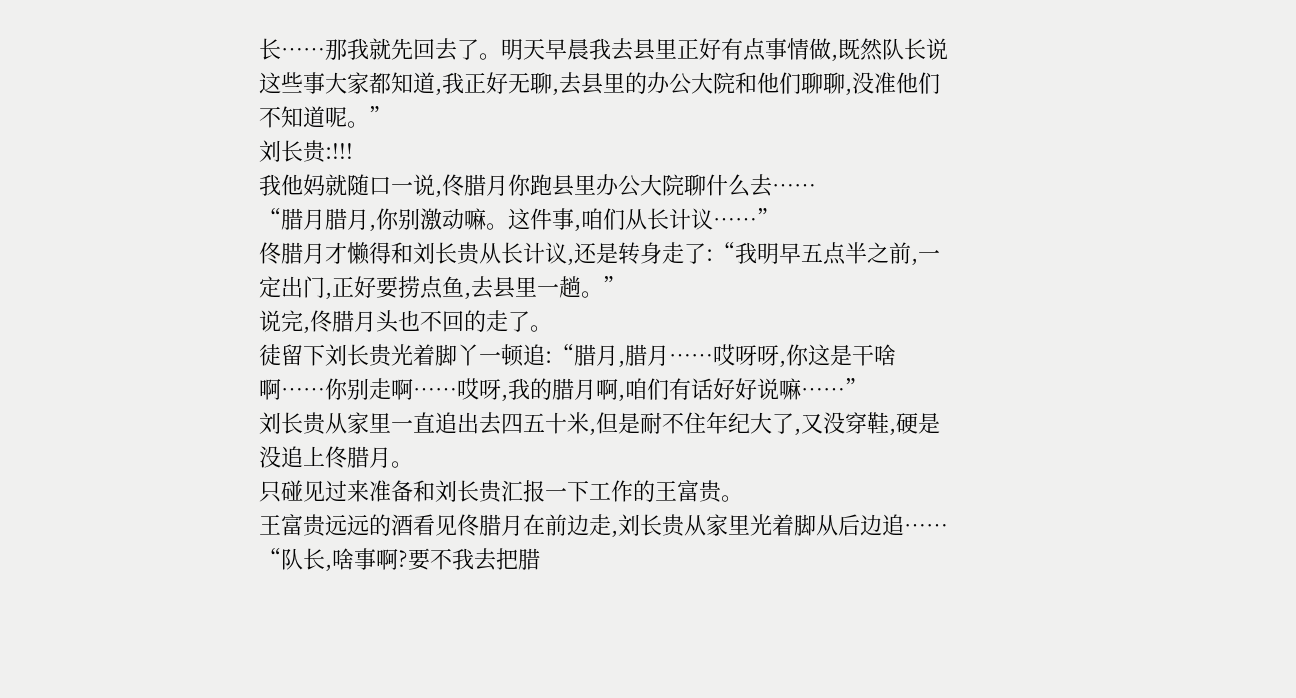长……那我就先回去了。明天早晨我去县里正好有点事情做,既然队长说这些事大家都知道,我正好无聊,去县里的办公大院和他们聊聊,没准他们不知道呢。”
刘长贵:!!!
我他妈就随口一说,佟腊月你跑县里办公大院聊什么去……
“腊月腊月,你别激动嘛。这件事,咱们从长计议……”
佟腊月才懒得和刘长贵从长计议,还是转身走了:“我明早五点半之前,一定出门,正好要捞点鱼,去县里一趟。”
说完,佟腊月头也不回的走了。
徒留下刘长贵光着脚丫一顿追:“腊月,腊月……哎呀呀,你这是干啥啊……你别走啊……哎呀,我的腊月啊,咱们有话好好说嘛……”
刘长贵从家里一直追出去四五十米,但是耐不住年纪大了,又没穿鞋,硬是没追上佟腊月。
只碰见过来准备和刘长贵汇报一下工作的王富贵。
王富贵远远的酒看见佟腊月在前边走,刘长贵从家里光着脚从后边追……
“队长,啥事啊?要不我去把腊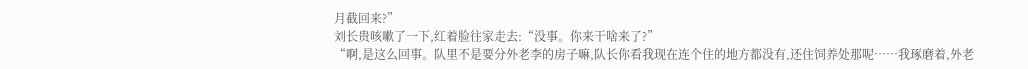月截回来?”
刘长贵咳嗽了一下,红着脸往家走去:“没事。你来干啥来了?”
“啊,是这么回事。队里不是要分外老李的房子嘛,队长你看我现在连个住的地方都没有,还住饲养处那呢……我琢磨着,外老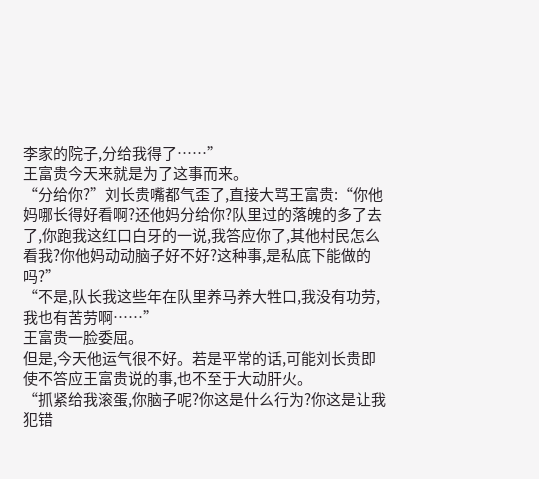李家的院子,分给我得了……”
王富贵今天来就是为了这事而来。
“分给你?”刘长贵嘴都气歪了,直接大骂王富贵:“你他妈哪长得好看啊?还他妈分给你?队里过的落魄的多了去了,你跑我这红口白牙的一说,我答应你了,其他村民怎么看我?你他妈动动脑子好不好?这种事,是私底下能做的吗?”
“不是,队长我这些年在队里养马养大牲口,我没有功劳,我也有苦劳啊……”
王富贵一脸委屈。
但是,今天他运气很不好。若是平常的话,可能刘长贵即使不答应王富贵说的事,也不至于大动肝火。
“抓紧给我滚蛋,你脑子呢?你这是什么行为?你这是让我犯错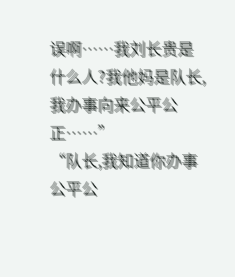误啊……我刘长贵是什么人?我他妈是队长,我办事向来公平公正……”
“队长,我知道你办事公平公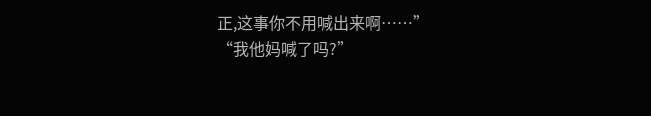正,这事你不用喊出来啊……”
“我他妈喊了吗?”